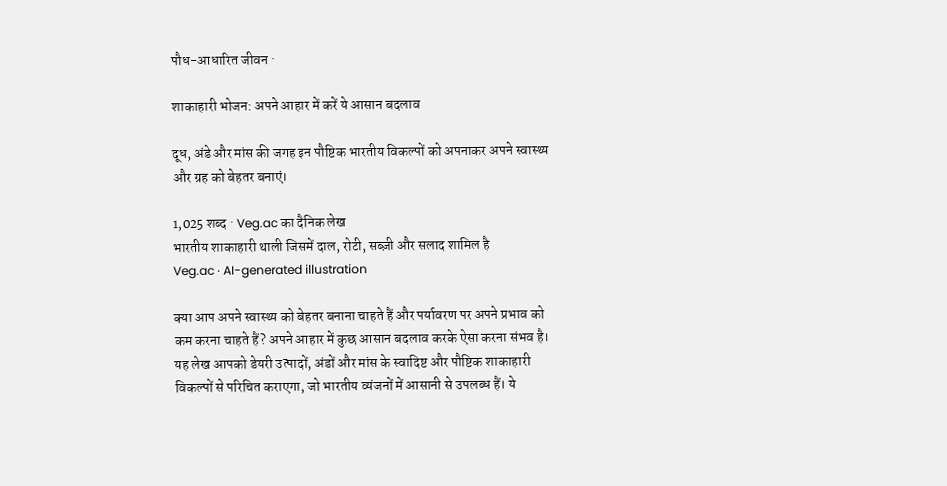पौध-आधारित जीवन ·

शाकाहारी भोजन: अपने आहार में करें ये आसान बदलाव

दूध, अंडे और मांस की जगह इन पौष्टिक भारतीय विकल्पों को अपनाकर अपने स्वास्थ्य और ग्रह को बेहतर बनाएं।

1,025 शब्द · Veg.ac का दैनिक लेख
भारतीय शाकाहारी थाली जिसमें दाल, रोटी, सब्ज़ी और सलाद शामिल है
Veg.ac · AI-generated illustration

क्या आप अपने स्वास्थ्य को बेहतर बनाना चाहते हैं और पर्यावरण पर अपने प्रभाव को कम करना चाहते हैं? अपने आहार में कुछ आसान बदलाव करके ऐसा करना संभव है। यह लेख आपको डेयरी उत्पादों, अंडों और मांस के स्वादिष्ट और पौष्टिक शाकाहारी विकल्पों से परिचित कराएगा, जो भारतीय व्यंजनों में आसानी से उपलब्ध हैं। ये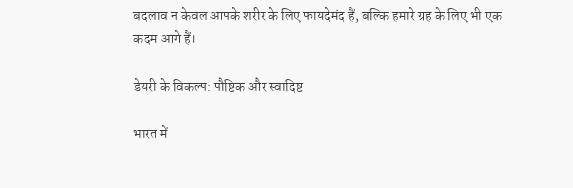बदलाव न केवल आपके शरीर के लिए फायदेमंद हैं, बल्कि हमारे ग्रह के लिए भी एक कदम आगे हैं।

डेयरी के विकल्प: पौष्टिक और स्वादिष्ट

भारत में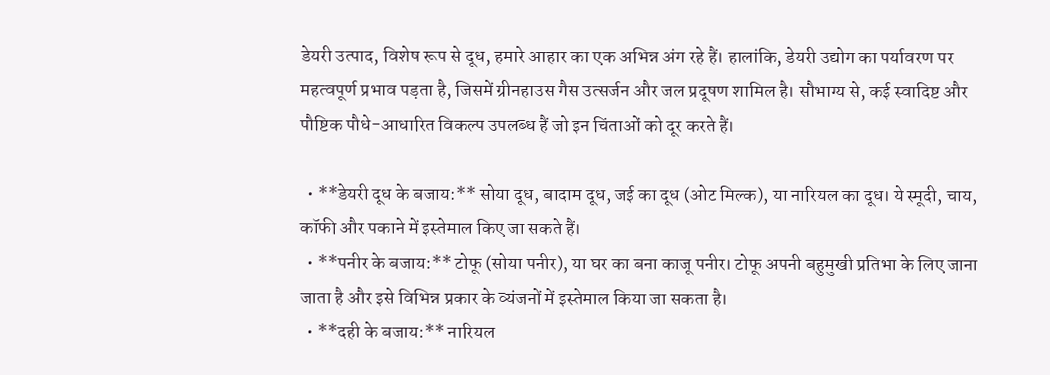डेयरी उत्पाद, विशेष रूप से दूध, हमारे आहार का एक अभिन्न अंग रहे हैं। हालांकि, डेयरी उद्योग का पर्यावरण पर महत्वपूर्ण प्रभाव पड़ता है, जिसमें ग्रीनहाउस गैस उत्सर्जन और जल प्रदूषण शामिल है। सौभाग्य से, कई स्वादिष्ट और पौष्टिक पौधे-आधारित विकल्प उपलब्ध हैं जो इन चिंताओं को दूर करते हैं।

  • **डेयरी दूध के बजाय:** सोया दूध, बादाम दूध, जई का दूध (ओट मिल्क), या नारियल का दूध। ये स्मूदी, चाय, कॉफी और पकाने में इस्तेमाल किए जा सकते हैं।
  • **पनीर के बजाय:** टोफू (सोया पनीर), या घर का बना काजू पनीर। टोफू अपनी बहुमुखी प्रतिभा के लिए जाना जाता है और इसे विभिन्न प्रकार के व्यंजनों में इस्तेमाल किया जा सकता है।
  • **दही के बजाय:** नारियल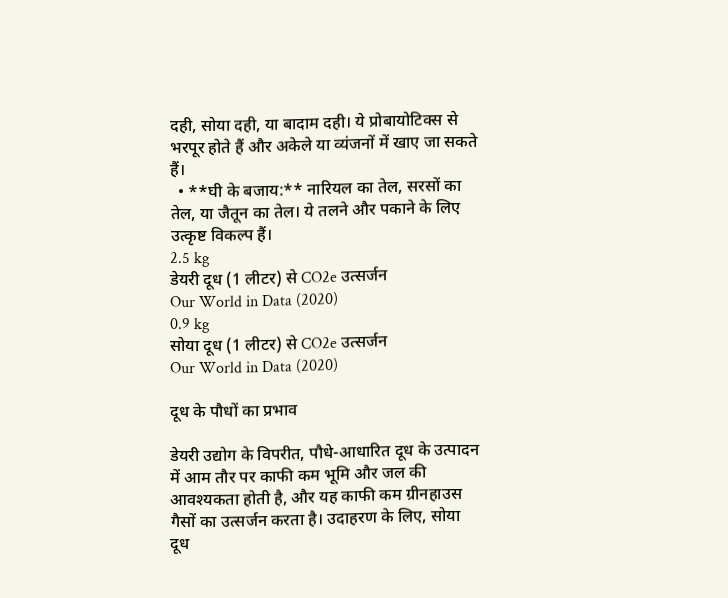दही, सोया दही, या बादाम दही। ये प्रोबायोटिक्स से भरपूर होते हैं और अकेले या व्यंजनों में खाए जा सकते हैं।
  • **घी के बजाय:** नारियल का तेल, सरसों का तेल, या जैतून का तेल। ये तलने और पकाने के लिए उत्कृष्ट विकल्प हैं।
2.5 kg
डेयरी दूध (1 लीटर) से CO2e उत्सर्जन
Our World in Data (2020)
0.9 kg
सोया दूध (1 लीटर) से CO2e उत्सर्जन
Our World in Data (2020)

दूध के पौधों का प्रभाव

डेयरी उद्योग के विपरीत, पौधे-आधारित दूध के उत्पादन में आम तौर पर काफी कम भूमि और जल की आवश्यकता होती है, और यह काफी कम ग्रीनहाउस गैसों का उत्सर्जन करता है। उदाहरण के लिए, सोया दूध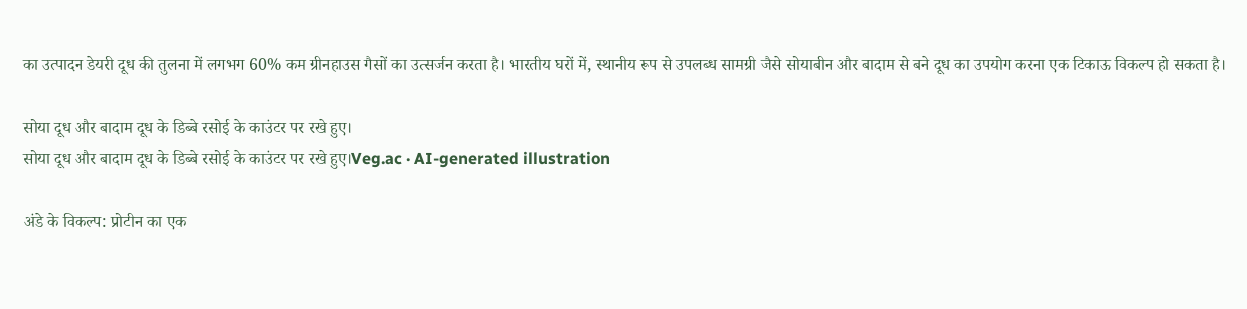का उत्पादन डेयरी दूध की तुलना में लगभग 60% कम ग्रीनहाउस गैसों का उत्सर्जन करता है। भारतीय घरों में, स्थानीय रूप से उपलब्ध सामग्री जैसे सोयाबीन और बादाम से बने दूध का उपयोग करना एक टिकाऊ विकल्प हो सकता है।

सोया दूध और बादाम दूध के डिब्बे रसोई के काउंटर पर रखे हुए।
सोया दूध और बादाम दूध के डिब्बे रसोई के काउंटर पर रखे हुए।Veg.ac · AI-generated illustration

अंडे के विकल्प: प्रोटीन का एक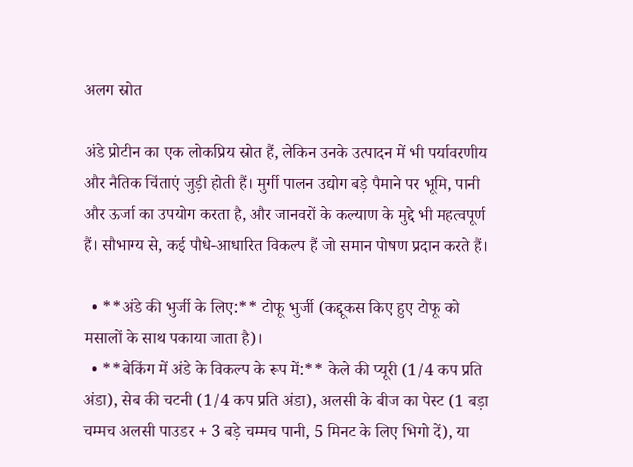अलग स्रोत

अंडे प्रोटीन का एक लोकप्रिय स्रोत हैं, लेकिन उनके उत्पादन में भी पर्यावरणीय और नैतिक चिंताएं जुड़ी होती हैं। मुर्गी पालन उद्योग बड़े पैमाने पर भूमि, पानी और ऊर्जा का उपयोग करता है, और जानवरों के कल्याण के मुद्दे भी महत्वपूर्ण हैं। सौभाग्य से, कई पौधे-आधारित विकल्प हैं जो समान पोषण प्रदान करते हैं।

  • **अंडे की भुर्जी के लिए:** टोफू भुर्जी (कद्दूकस किए हुए टोफू को मसालों के साथ पकाया जाता है)।
  • **बेकिंग में अंडे के विकल्प के रूप में:** केले की प्यूरी (1/4 कप प्रति अंडा), सेब की चटनी (1/4 कप प्रति अंडा), अलसी के बीज का पेस्ट (1 बड़ा चम्मच अलसी पाउडर + 3 बड़े चम्मच पानी, 5 मिनट के लिए भिगो दें), या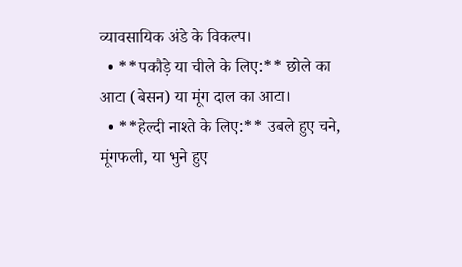व्यावसायिक अंडे के विकल्प।
  • **पकौड़े या चीले के लिए:** छोले का आटा (बेसन) या मूंग दाल का आटा।
  • **हेल्दी नाश्ते के लिए:** उबले हुए चने, मूंगफली, या भुने हुए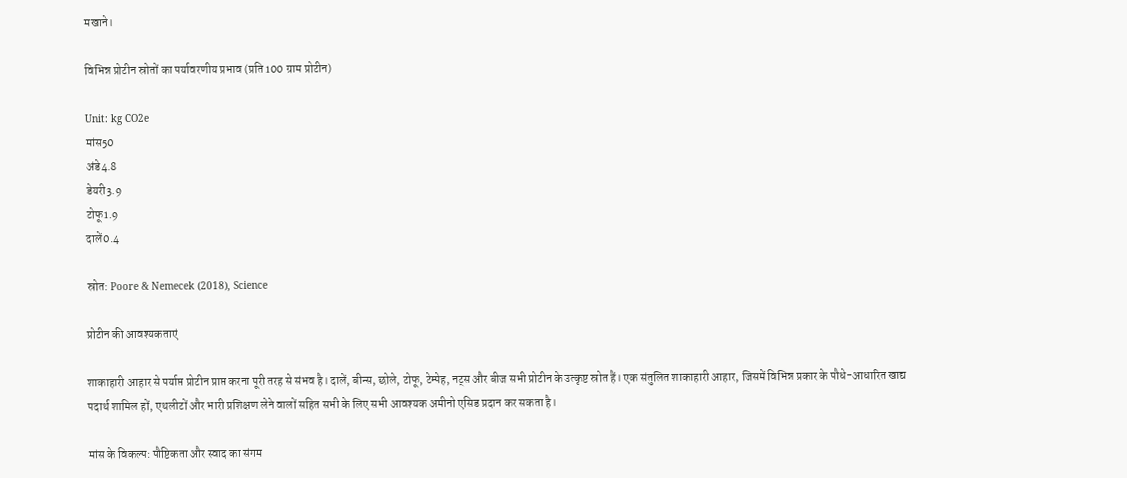मखाने।

विभिन्न प्रोटीन स्रोतों का पर्यावरणीय प्रभाव (प्रति 100 ग्राम प्रोटीन)

Unit: kg CO2e
मांस50
अंडे4.8
डेयरी3.9
टोफू1.9
दालें0.4

स्रोत: Poore & Nemecek (2018), Science

प्रोटीन की आवश्यकताएं

शाकाहारी आहार से पर्याप्त प्रोटीन प्राप्त करना पूरी तरह से संभव है। दालें, बीन्स, छोले, टोफू, टेम्पेह, नट्स और बीज सभी प्रोटीन के उत्कृष्ट स्रोत हैं। एक संतुलित शाकाहारी आहार, जिसमें विभिन्न प्रकार के पौधे-आधारित खाद्य पदार्थ शामिल हों, एथलीटों और भारी प्रशिक्षण लेने वालों सहित सभी के लिए सभी आवश्यक अमीनो एसिड प्रदान कर सकता है।

मांस के विकल्प: पौष्टिकता और स्वाद का संगम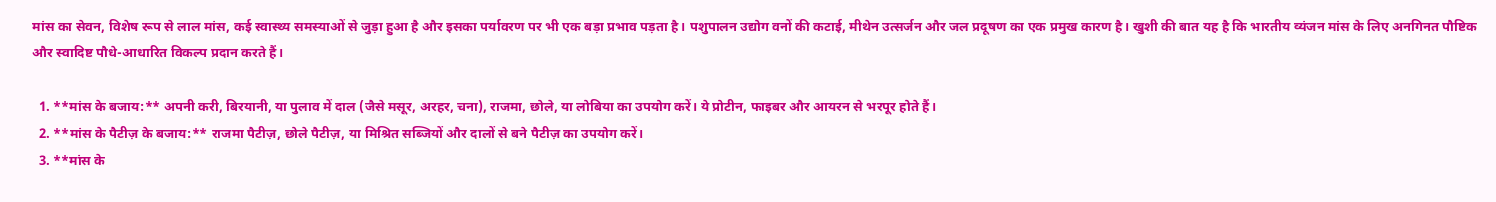मांस का सेवन, विशेष रूप से लाल मांस, कई स्वास्थ्य समस्याओं से जुड़ा हुआ है और इसका पर्यावरण पर भी एक बड़ा प्रभाव पड़ता है। पशुपालन उद्योग वनों की कटाई, मीथेन उत्सर्जन और जल प्रदूषण का एक प्रमुख कारण है। खुशी की बात यह है कि भारतीय व्यंजन मांस के लिए अनगिनत पौष्टिक और स्वादिष्ट पौधे-आधारित विकल्प प्रदान करते हैं।

  1. **मांस के बजाय:** अपनी करी, बिरयानी, या पुलाव में दाल (जैसे मसूर, अरहर, चना), राजमा, छोले, या लोबिया का उपयोग करें। ये प्रोटीन, फाइबर और आयरन से भरपूर होते हैं।
  2. **मांस के पैटीज़ के बजाय:** राजमा पैटीज़, छोले पैटीज़, या मिश्रित सब्जियों और दालों से बने पैटीज़ का उपयोग करें।
  3. **मांस के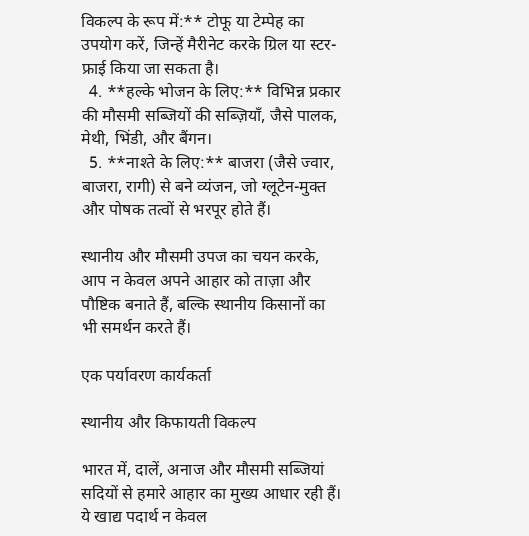विकल्प के रूप में:** टोफू या टेम्पेह का उपयोग करें, जिन्हें मैरीनेट करके ग्रिल या स्टर-फ्राई किया जा सकता है।
  4. **हल्के भोजन के लिए:** विभिन्न प्रकार की मौसमी सब्जियों की सब्ज़ियाँ, जैसे पालक, मेथी, भिंडी, और बैंगन।
  5. **नाश्ते के लिए:** बाजरा (जैसे ज्वार, बाजरा, रागी) से बने व्यंजन, जो ग्लूटेन-मुक्त और पोषक तत्वों से भरपूर होते हैं।

स्थानीय और मौसमी उपज का चयन करके, आप न केवल अपने आहार को ताज़ा और पौष्टिक बनाते हैं, बल्कि स्थानीय किसानों का भी समर्थन करते हैं।

एक पर्यावरण कार्यकर्ता

स्थानीय और किफायती विकल्प

भारत में, दालें, अनाज और मौसमी सब्जियां सदियों से हमारे आहार का मुख्य आधार रही हैं। ये खाद्य पदार्थ न केवल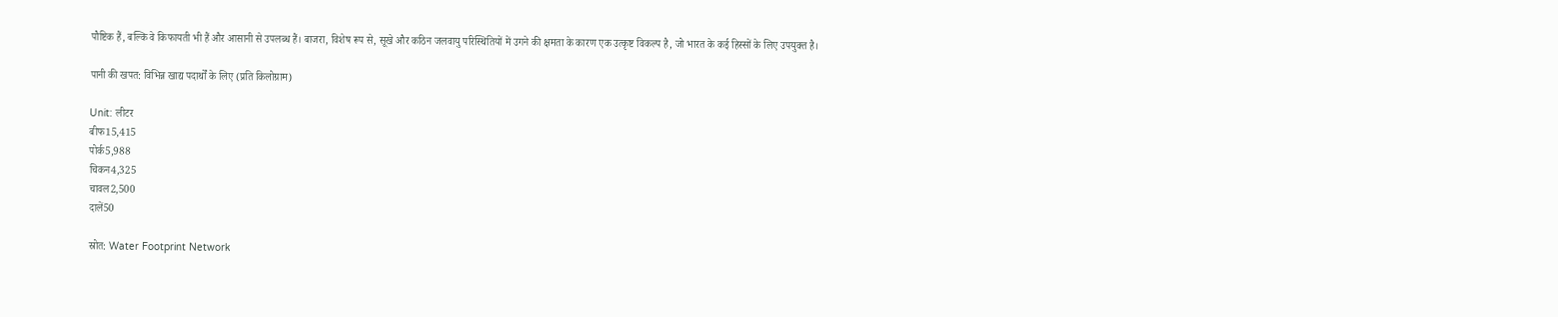पौष्टिक हैं, बल्कि वे किफायती भी हैं और आसानी से उपलब्ध हैं। बाजरा, विशेष रूप से, सूखे और कठिन जलवायु परिस्थितियों में उगने की क्षमता के कारण एक उत्कृष्ट विकल्प है, जो भारत के कई हिस्सों के लिए उपयुक्त है।

पानी की खपत: विभिन्न खाद्य पदार्थों के लिए (प्रति किलोग्राम)

Unit: लीटर
बीफ15,415
पोर्क5,988
चिकन4,325
चावल2,500
दालें50

स्रोत: Water Footprint Network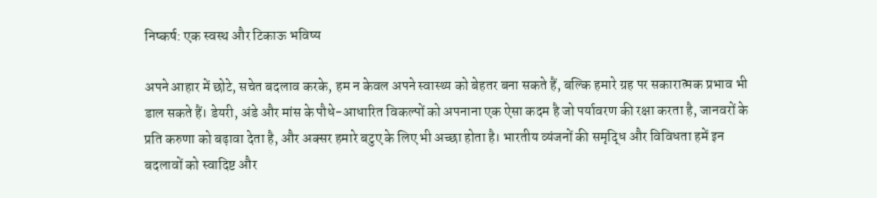निष्कर्ष: एक स्वस्थ और टिकाऊ भविष्य

अपने आहार में छोटे, सचेत बदलाव करके, हम न केवल अपने स्वास्थ्य को बेहतर बना सकते हैं, बल्कि हमारे ग्रह पर सकारात्मक प्रभाव भी डाल सकते हैं। डेयरी, अंडे और मांस के पौधे-आधारित विकल्पों को अपनाना एक ऐसा कदम है जो पर्यावरण की रक्षा करता है, जानवरों के प्रति करुणा को बढ़ावा देता है, और अक्सर हमारे बटुए के लिए भी अच्छा होता है। भारतीय व्यंजनों की समृद्धि और विविधता हमें इन बदलावों को स्वादिष्ट और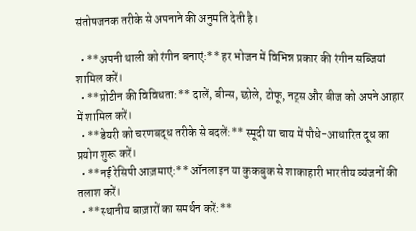संतोषजनक तरीके से अपनाने की अनुमति देती है।

  • **अपनी थाली को रंगीन बनाएं:** हर भोजन में विभिन्न प्रकार की रंगीन सब्जियां शामिल करें।
  • **प्रोटीन की विविधता:** दालें, बीन्स, छोले, टोफू, नट्स और बीज को अपने आहार में शामिल करें।
  • **डेयरी को चरणबद्ध तरीके से बदलें:** स्मूदी या चाय में पौधे-आधारित दूध का प्रयोग शुरू करें।
  • **नई रेसिपी आज़माएं:** ऑनलाइन या कुकबुक से शाकाहारी भारतीय व्यंजनों की तलाश करें।
  • **स्थानीय बाज़ारों का समर्थन करें:**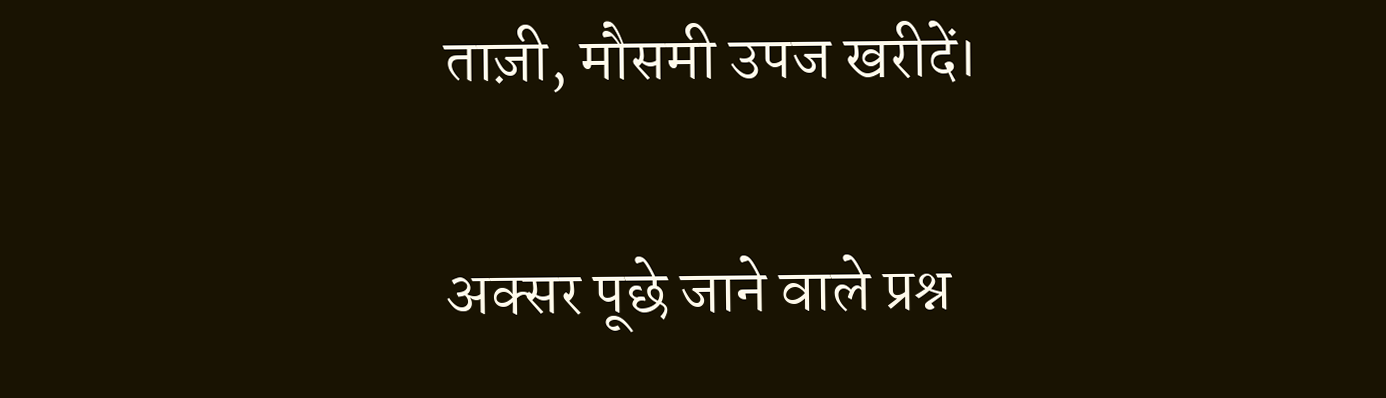ताज़ी, मौसमी उपज खरीदें।

अक्सर पूछे जाने वाले प्रश्न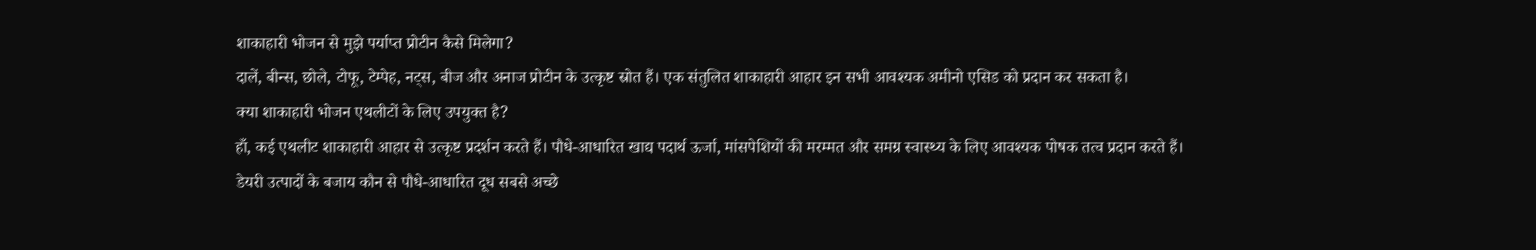शाकाहारी भोजन से मुझे पर्याप्त प्रोटीन कैसे मिलेगा?
दालें, बीन्स, छोले, टोफू, टेम्पेह, नट्स, बीज और अनाज प्रोटीन के उत्कृष्ट स्रोत हैं। एक संतुलित शाकाहारी आहार इन सभी आवश्यक अमीनो एसिड को प्रदान कर सकता है।
क्या शाकाहारी भोजन एथलीटों के लिए उपयुक्त है?
हाँ, कई एथलीट शाकाहारी आहार से उत्कृष्ट प्रदर्शन करते हैं। पौधे-आधारित खाद्य पदार्थ ऊर्जा, मांसपेशियों की मरम्मत और समग्र स्वास्थ्य के लिए आवश्यक पोषक तत्व प्रदान करते हैं।
डेयरी उत्पादों के बजाय कौन से पौधे-आधारित दूध सबसे अच्छे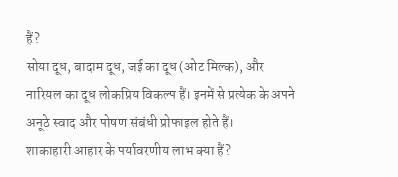हैं?
सोया दूध, बादाम दूध, जई का दूध (ओट मिल्क), और नारियल का दूध लोकप्रिय विकल्प हैं। इनमें से प्रत्येक के अपने अनूठे स्वाद और पोषण संबंधी प्रोफाइल होते हैं।
शाकाहारी आहार के पर्यावरणीय लाभ क्या हैं?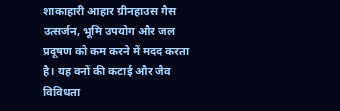शाकाहारी आहार ग्रीनहाउस गैस उत्सर्जन, भूमि उपयोग और जल प्रदूषण को कम करने में मदद करता है। यह वनों की कटाई और जैव विविधता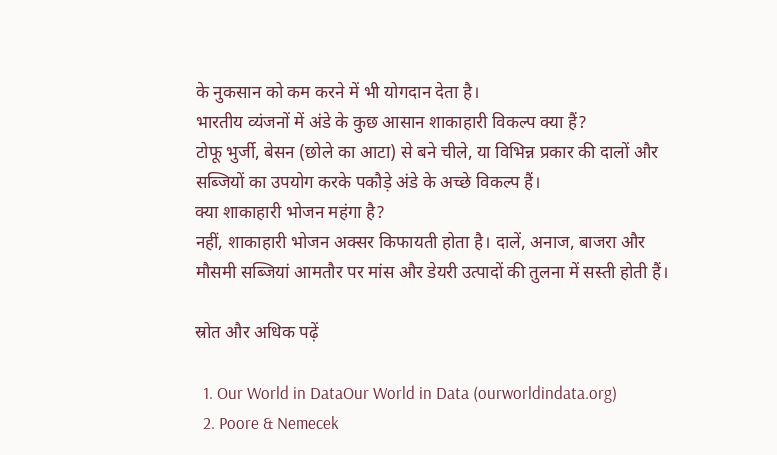के नुकसान को कम करने में भी योगदान देता है।
भारतीय व्यंजनों में अंडे के कुछ आसान शाकाहारी विकल्प क्या हैं?
टोफू भुर्जी, बेसन (छोले का आटा) से बने चीले, या विभिन्न प्रकार की दालों और सब्जियों का उपयोग करके पकौड़े अंडे के अच्छे विकल्प हैं।
क्या शाकाहारी भोजन महंगा है?
नहीं, शाकाहारी भोजन अक्सर किफायती होता है। दालें, अनाज, बाजरा और मौसमी सब्जियां आमतौर पर मांस और डेयरी उत्पादों की तुलना में सस्ती होती हैं।

स्रोत और अधिक पढ़ें

  1. Our World in DataOur World in Data (ourworldindata.org)
  2. Poore & Nemecek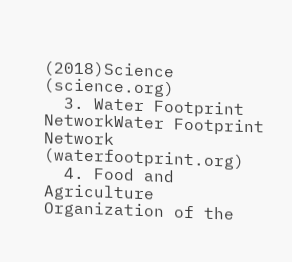(2018)Science (science.org)
  3. Water Footprint NetworkWater Footprint Network (waterfootprint.org)
  4. Food and Agriculture Organization of the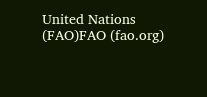United Nations (FAO)FAO (fao.org)